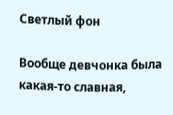Светлый фон

Вообще девчонка была какая-то славная,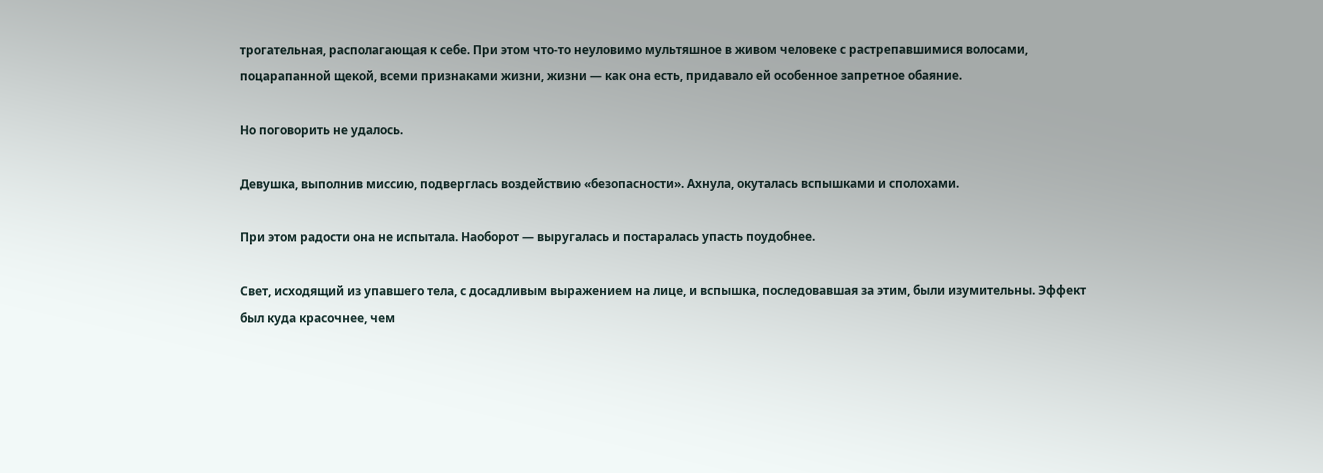трогательная, располагающая к себе. При этом что-то неуловимо мультяшное в живом человеке с растрепавшимися волосами, поцарапанной щекой, всеми признаками жизни, жизни — как она есть, придавало ей особенное запретное обаяние.

Но поговорить не удалось.

Девушка, выполнив миссию, подверглась воздействию «безопасности». Ахнула, окуталась вспышками и сполохами.

При этом радости она не испытала. Наоборот — выругалась и постаралась упасть поудобнее.

Свет, исходящий из упавшего тела, с досадливым выражением на лице, и вспышка, последовавшая за этим, были изумительны. Эффект был куда красочнее, чем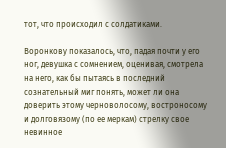тот, что происходил с солдатиками.

Воронкову показалось, что, падая почти у его ног, девушка с сомнением, оценивая, смотрела на него, как бы пытаясь в последний сознательный миг понять, может ли она доверить этому черноволосому, востроносому и долговязому (по ее меркам) стрелку свое невинное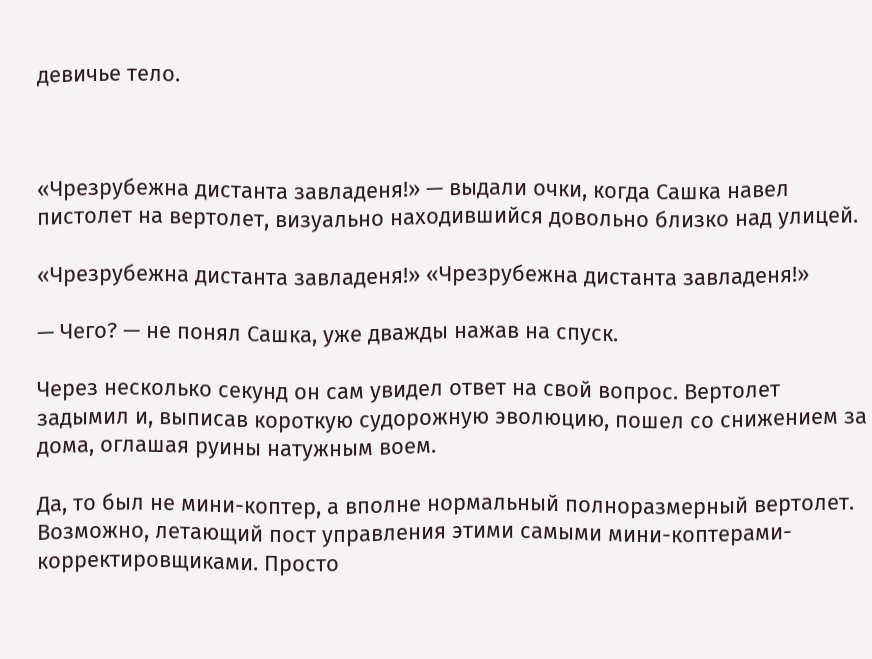девичье тело.



«Чрезрубежна дистанта завладеня!» — выдали очки, когда Сашка навел пистолет на вертолет, визуально находившийся довольно близко над улицей.

«Чрезрубежна дистанта завладеня!» «Чрезрубежна дистанта завладеня!»

— Чего? — не понял Сашка, уже дважды нажав на спуск.

Через несколько секунд он сам увидел ответ на свой вопрос. Вертолет задымил и, выписав короткую судорожную эволюцию, пошел со снижением за дома, оглашая руины натужным воем.

Да, то был не мини-коптер, а вполне нормальный полноразмерный вертолет. Возможно, летающий пост управления этими самыми мини-коптерами-корректировщиками. Просто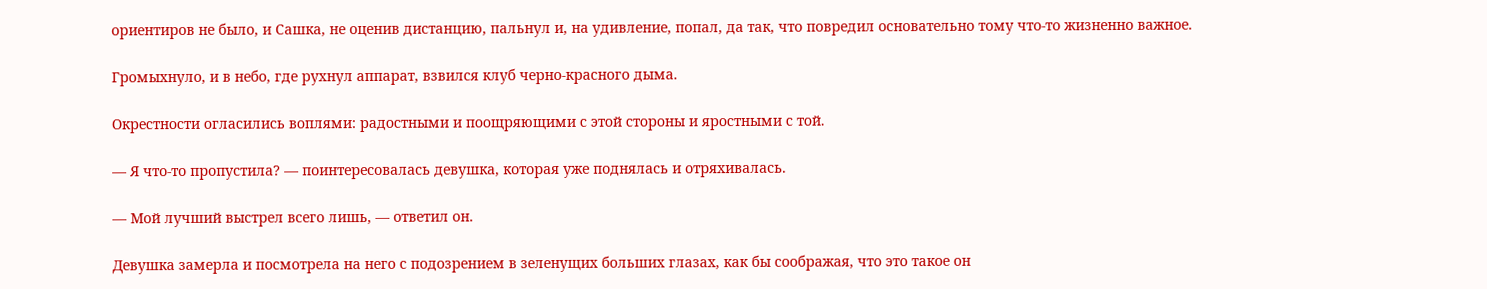ориентиров не было, и Сашка, не оценив дистанцию, пальнул и, на удивление, попал, да так, что повредил основательно тому что-то жизненно важное.

Громыхнуло, и в небо, где рухнул аппарат, взвился клуб черно-красного дыма.

Окрестности огласились воплями: радостными и поощряющими с этой стороны и яростными с той.

— Я что-то пропустила? — поинтересовалась девушка, которая уже поднялась и отряхивалась.

— Мой лучший выстрел всего лишь, — ответил он.

Девушка замерла и посмотрела на него с подозрением в зеленущих больших глазах, как бы соображая, что это такое он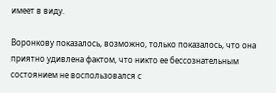имеет в виду.

Воронкову показалось, возможно, только показалось, что она приятно удивлена фактом, что никто ее бессознательным состоянием не воспользовался с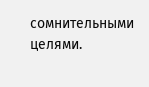сомнительными целями.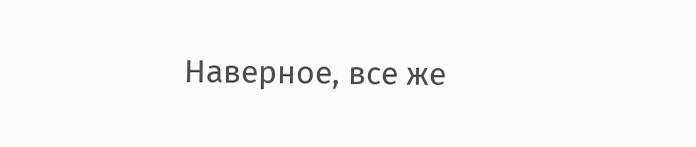Наверное, все же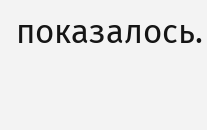показалось.